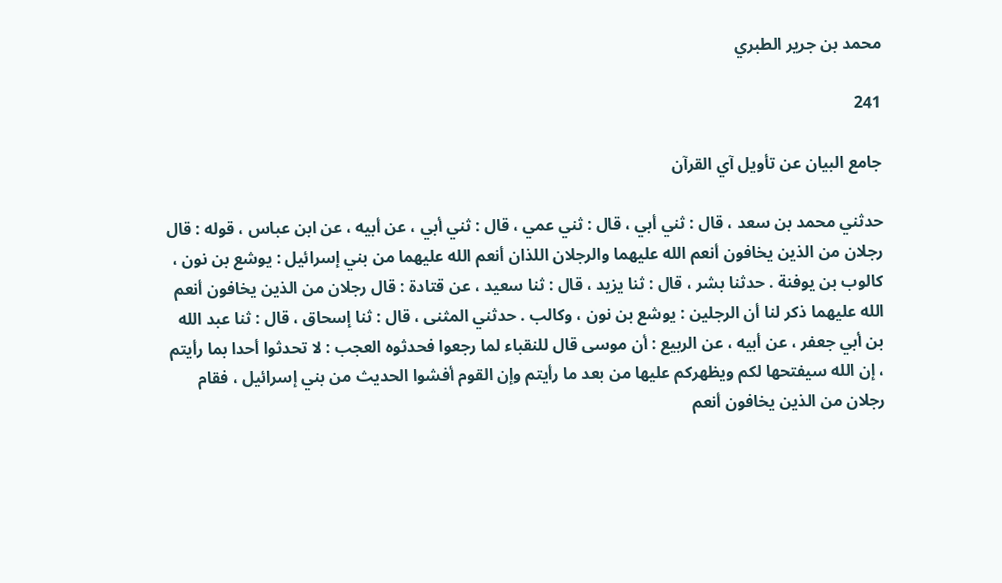محمد بن جرير الطبري

241

جامع البيان عن تأويل آي القرآن

حدثني محمد بن سعد ، قال : ثني أبي ، قال : ثني عمي ، قال : ثني أبي ، عن أبيه ، عن ابن عباس ، قوله : قال رجلان من الذين يخافون أنعم الله عليهما والرجلان اللذان أنعم الله عليهما من بني إسرائيل : يوشع بن نون ، كالوب بن يوفنة . حدثنا بشر ، قال : ثنا يزيد ، قال : ثنا سعيد ، عن قتادة : قال رجلان من الذين يخافون أنعم الله عليهما ذكر لنا أن الرجلين : يوشع بن نون ، وكالب . حدثني المثنى ، قال : ثنا إسحاق ، قال : ثنا عبد الله بن أبي جعفر ، عن أبيه ، عن الربيع : أن موسى قال للنقباء لما رجعوا فحدثوه العجب : لا تحدثوا أحدا بما رأيتم ، إن الله سيفتحها لكم ويظهركم عليها من بعد ما رأيتم وإن القوم أفشوا الحديث من بني إسرائيل ، فقام رجلان من الذين يخافون أنعم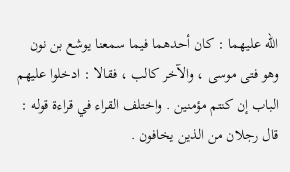الله عليهما : كان أحدهما فيما سمعنا يوشع بن نون وهو فتى موسى ، والآخر كالب ، فقالا : ادخلوا عليهم الباب إن كنتم مؤمنين . واختلف القراء في قراءة قوله : قال رجلان من الذين يخافون .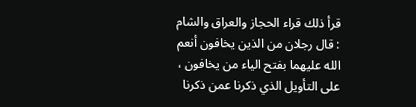قرأ ذلك قراء الحجاز والعراق والشام : قال رجلان من الذين يخافون أنعم الله عليهما بفتح الياء من يخافون ، على التأويل الذي ذكرنا عمن ذكرنا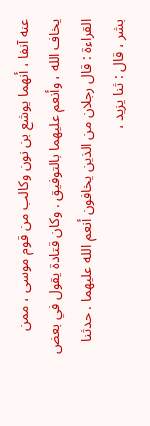عنه آنفا ، أنهما يوشع بن نون وكالب من قوم موسى ، ممن يخاف الله ، وأنعم عليهما بالتوفيق . وكان قتادة يقول في بعض القراءة : قال رجلان من الذين يخافون أنعم الله عليهما . حدثنا بشر ، قال : ثنا يزيد ،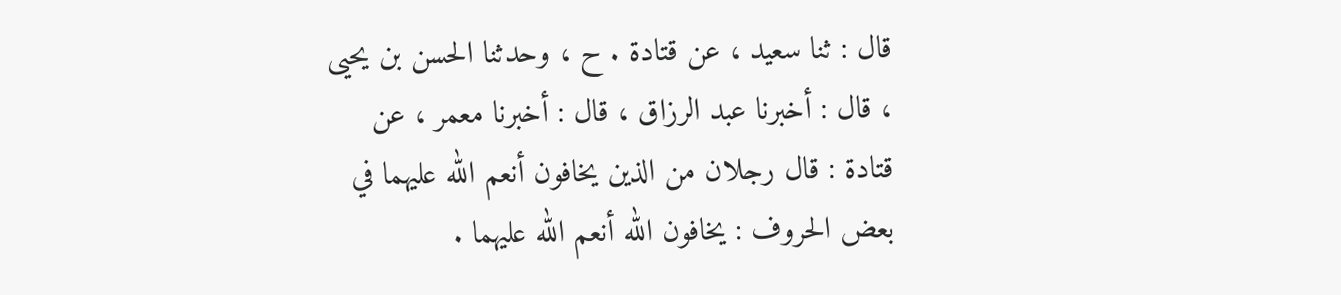قال : ثنا سعيد ، عن قتادة . ح ، وحدثنا الحسن بن يحيى ، قال : أخبرنا عبد الرزاق ، قال : أخبرنا معمر ، عن قتادة : قال رجلان من الذين يخافون أنعم الله عليهما في بعض الحروف : يخافون الله أنعم الله عليهما .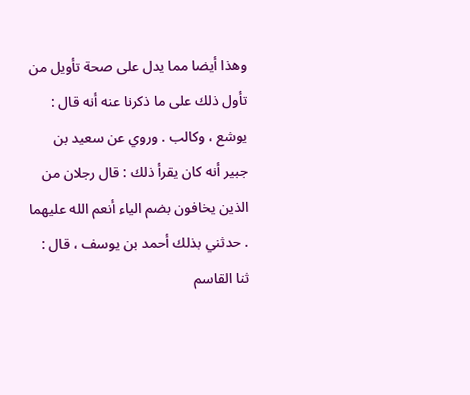وهذا أيضا مما يدل على صحة تأويل من تأول ذلك على ما ذكرنا عنه أنه قال : يوشع ، وكالب . وروي عن سعيد بن جبير أنه كان يقرأ ذلك : قال رجلان من الذين يخافون بضم الياء أنعم الله عليهما . حدثني بذلك أحمد بن يوسف ، قال : ثنا القاسم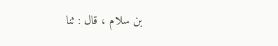بن سلام ، قال : ثنا